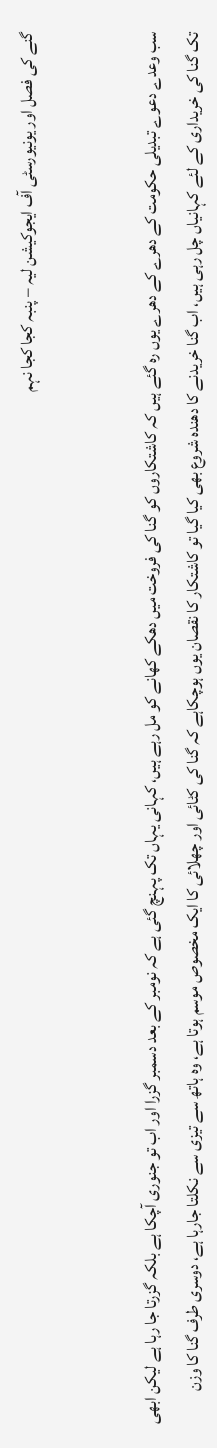گنے کی فصل اور یونیورسٹی آف ایجوکیشن لیہ – پنبہ کجا کجا نہم


سب وعدے دعوے تبدیلی حکومت کے دھرے کے دھرے یوں رہ گئے ہیں کہ کاشتکاروں کو گنا کی فروخت میں دھکے کھانے کو مل رہے ہیں، کہانی یہاں تک پہنچ گئی ہے کہ نومبر کے بعد دسمبر گزرا اور اب تو جنوری آچکا ہے بلکہ گزرتا جا رہا ہے لیکن ابھی تک گنا کی خریداری کے لئے کہانیاں چل رہی ہیں، اب گنا خریدنے کا دھندہ شروع بھی کیا گیا تو کاشتکار کا نقصان یوں ہوچکاہے کہ گنا کی کٹائی اور چھلائی کا ایک مخصوص موسم ہوتا ہے، وہ ہاتھ سے تیزی سے نکلتا جارہا ہے، دوسری طرف گنا کا وزن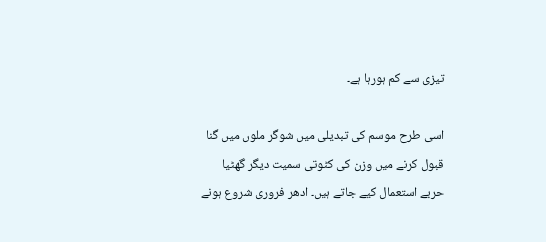تیزی سے کم ہورہا ہے۔

اسی طرح موسم کی تبدیلی میں شوگر ملوں میں گنا قبول کرنے میں وزن کی کٹوتی سمیت دیگر گھٹیا حربے استعمال کیے جاتے ہیں۔ ادھر فروری شروع ہونے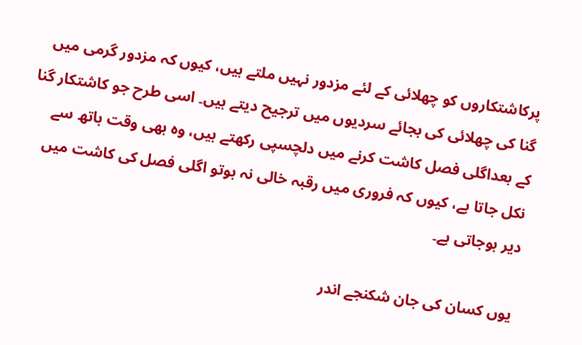پرکاشتکاروں کو چھلائی کے لئے مزدور نہیں ملتے ہیں، کیوں کہ مزدور گرمی میں گنا کی چھلائی کی بجائے سردیوں میں ترجیح دیتے ہیں۔ اسی طرح جو کاشتکار گنا کے بعداگلی فصل کاشت کرنے میں دلچسپی رکھتے ہیں، وہ بھی وقت ہاتھ سے نکل جاتا ہے، کیوں کہ فروری میں رقبہ خالی نہ ہوتو اگلی فصل کی کاشت میں دیر ہوجاتی ہے۔

یوں کسان کی جان شکنجے اندر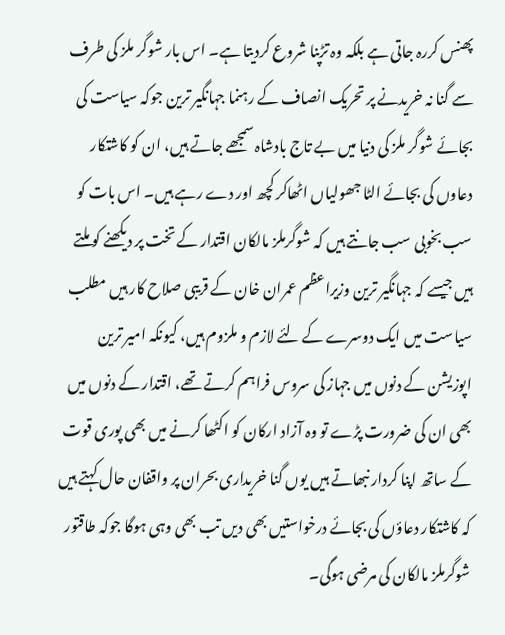پھنس کررہ جاتی ہے بلکہ وہ تڑپنا شروع کردیتا ہے۔ اس بار شوگر ملز کی طرف سے گنا نہ خریدنے پر تحریک انصاف کے رہنما جہانگیر ترین جوکہ سیاست کی بجائے شوگر ملز کی دنیا میں بے تاج بادشاہ سمجھے جاتے ہیں، ان کو کاشتکار دعاوں کی بجائے الٹا جھولیاں اٹھاکر کچھ اور دے رہے ہیں۔ اس بات کو سب بخوبی سب جانتے ہیں کہ شوگرملز مالکان اقتدار کے تخت پر دیکھنے کو ملتے ہیں جیسے کہ جہانگیر ترین وزیراعظم عمران خان کے قریبی صلاح کار ہیں مطلب سیاست میں ایک دوسرے کے لئے لازم و ملزوم ہیں، کیونکہ امیر ترین اپوزیشن کے دنوں میں جہاز کی سروس فراہم کرتے تھے، اقتدار کے دنوں میں بھی ان کی ضرورت پڑے تو وہ آزاد ارکان کو اکٹھا کرنے میں بھی پوری قوت کے ساتھ اپنا کردار نبھاتے ہیں یوں گنا خریداری بحران پر واقفان حال کہتے ہیں کہ کاشتکار دعاؤں کی بجائے درخواستیں بھی دیں تب بھی وہی ہوگا جوکہ طاقتور شوگرملز مالکان کی مرضی ہوگی۔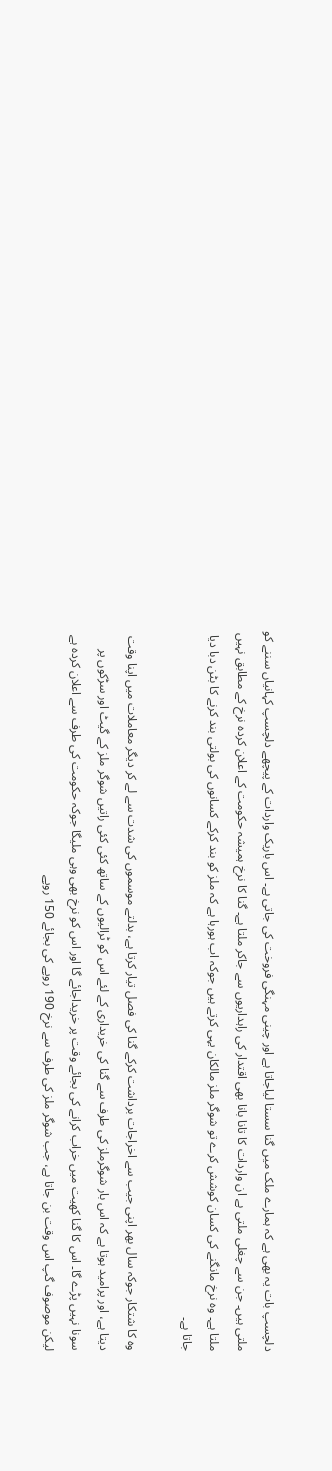دلچسپ بات یہ بھی ہے کہ ہمارے ملک میں گنا سستا لیاجاتا ہے اور چینی مہنگی فروخت کی جاتی ہے۔ اس باریک واردات کے پیچھے دلچسپ کہانیاں سننے کو ملتی ہیں۔ جن سے چغلی ملتی ہے ان واردات کا تانا بانا بھی اقتدار کی راہداریوں سے جاکر ملتا ہے۔ گنا کا نرخ ہمیشہ حکومت کے اعلان کردہ نرخ کے مطابق نہیں ملتا ہے۔ وہ نرخ مانگنے کی کسان کوشش کرے تو شوگر ملز مالکان یہی کرتے ہیں جوکہ اب ہورہا ہے کہ ملز کو بند کرکے کسانوں کی بولتی بند کرنے کا بٹن دبا دیا جاتا ہے۔

وہ کا شتکار جوکہ سال بھر اپنی جیب سے اخراجات برداشت کرکے گنا کی فصل تیار کرتا ہے، بدلتے موسموں کی شدت سے لے کر دیگر معاملات میں اپنا وقت دیتا ہے، اور پرامید ہوتا ہے کہ اس بار شوگرملز کی طرف سے گنا کی خریداری کے لئے اس کو ٹرالیوں کے ساتھ کئی کئی راتیں شوگر ملز کے گیٹ اور سڑکوں پر سونا نہیں پڑے گا۔ اس کا گنا کھیت میں خراب کرانے کی بجائے وقت پر خریداجائے گا اور اس کو نرخ بھی وہی ملیگا جوکہ حکومت کی طرف سے اعلان کردہ ہے لیکن موصوف گپ اس وقت بن جاتا ہے، جب شوگر ملز کی طرف سے نرخ 190 روپے کی بجائے 150 روپے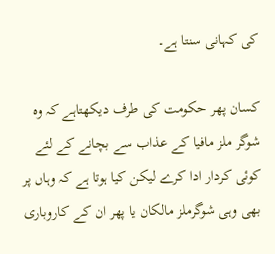کی کہانی سنتا ہے۔

کسان پھر حکومت کی طرف دیکھتاہے کہ وہ شوگر ملز مافیا کے عذاب سے بچانے کے لئے کوئی کردار ادا کرے لیکن کیا ہوتا ہے کہ وہاں پر بھی وہی شوگرملز مالکان یا پھر ان کے کاروباری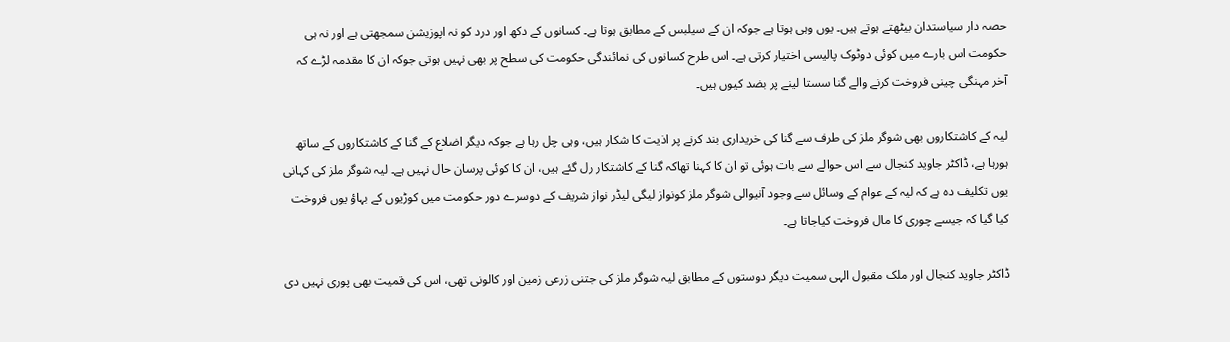حصہ دار سیاستدان بیٹھتے ہوتے ہیں۔ یوں وہی ہوتا ہے جوکہ ان کے سیلبس کے مطابق ہوتا ہے۔ کسانوں کے دکھ اور درد کو نہ اپوزیشن سمجھتی ہے اور نہ ہی حکومت اس بارے میں کوئی دوٹوک پالیسی اختیار کرتی ہے۔ اس طرح کسانوں کی نمائندگی حکومت کی سطح پر بھی نہیں ہوتی جوکہ ان کا مقدمہ لڑے کہ آخر مہنگی چینی فروخت کرنے والے گنا سستا لینے پر بضد کیوں ہیں۔

لیہ کے کاشتکاروں بھی شوگر ملز کی طرف سے گنا کی خریداری بند کرنے پر اذیت کا شکار ہیں، وہی چل رہا ہے جوکہ دیگر اضلاع کے گنا کے کاشتکاروں کے ساتھ ہورہا ہے، ڈاکٹر جاوید کنجال سے اس حوالے سے بات ہوئی تو ان کا کہنا تھاکہ گنا کے کاشتکار رل گئے ہیں، ان کا کوئی پرسان حال نہیں ہے۔ لیہ شوگر ملز کی کہانی یوں تکلیف دہ ہے کہ لیہ کے عوام کے وسائل سے وجود آنیوالی شوگر ملز کونواز لیگی لیڈر نواز شریف کے دوسرے دور حکومت میں کوڑیوں کے بہاؤ یوں فروخت کیا گیا کہ جیسے چوری کا مال فروخت کیاجاتا ہے۔

ڈاکٹر جاوید کنجال اور ملک مقبول الہی سمیت دیگر دوستوں کے مطابق لیہ شوگر ملز کی جتنی زرعی زمین اور کالونی تھی، اس کی قمیت بھی پوری نہیں دی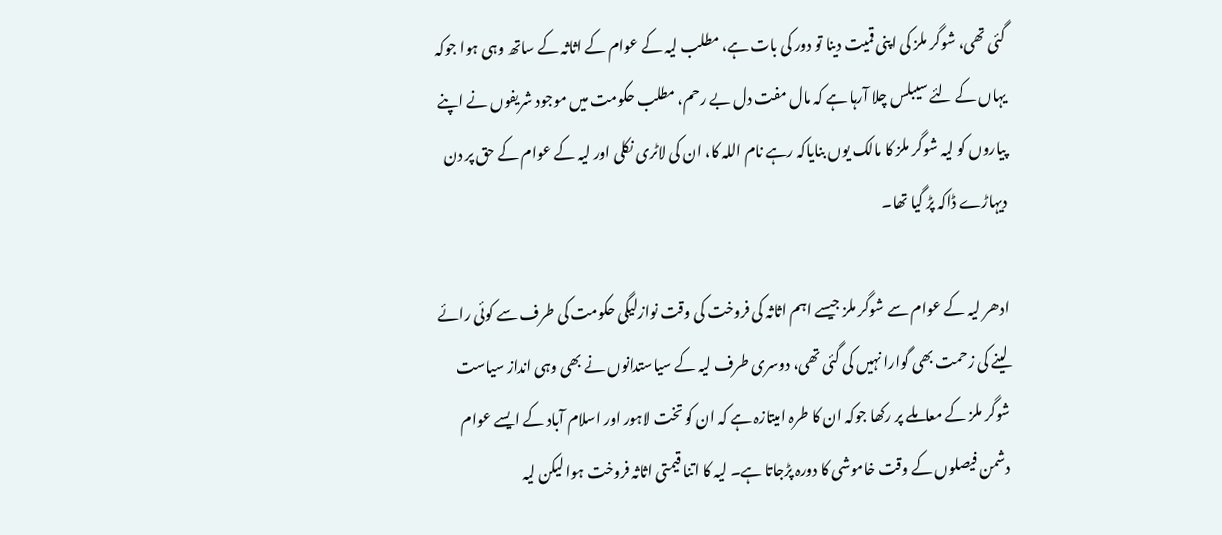گئی تھی، شوگر ملز کی اپنی قمیت دینا تو دور کی بات ہے، مطلب لیہ کے عوام کے اثاثہ کے ساتھ وہی ہوا جوکہ یہاں کے لئے سیبلس چلا آرہا ہے کہ مال مفت دل بے رحم، مطلب حکومت میں موجود شریفوں نے اپنے پیاروں کو لیہ شوگر ملز کا مالک یوں بنایاکہ رہے نام اللہ کا، ان کی لاٹری نکلی اور لیہ کے عوام کے حق پر دن دیہاڑے ڈاکہ پڑ گیا تھا۔

ادھر لیہ کے عوام سے شوگر ملز جیسے اہم اثاثہ کی فروخت کی وقت نوازلیگی حکومت کی طرف سے کوئی رائے لینے کی زحمت بھی گوارا نہیں کی گئی تھی، دوسری طرف لیہ کے سیاستدانوں نے بھی وہی انداز سیاست شوگر ملز کے معاملے پر رکھا جوکہ ان کا طرہ امیتازہ ہے کہ ان کو تخت لاہور اور اسلام آباد کے ایسے عوام دشمن فیصلوں کے وقت خاموشی کا دورہ پڑجاتا ہے۔ لیہ کا اتنا قیمتی اثاثہ فروخت ہوا لیکن لیہ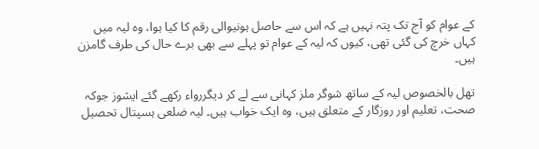کے عوام کو آج تک پتہ نہیں ہے کہ اس سے حاصل ہونیوالی رقم کا کیا ہوا، وہ لیہ میں کہاں خرچ کی گئی تھی، کیوں کہ لیہ کے عوام تو پہلے سے بھی برے حال کی طرف گامزن ہیں۔

تھل بالخصوص لیہ کے ساتھ شوگر ملز کہانی سے لے کر دیگررواء رکھے گئے ایشوز جوکہ صحت، تعلیم اور روزگار کے متعلق ہیں، وہ ایک خواب ہیں۔ لیہ ضلعی ہسپتال تحصیل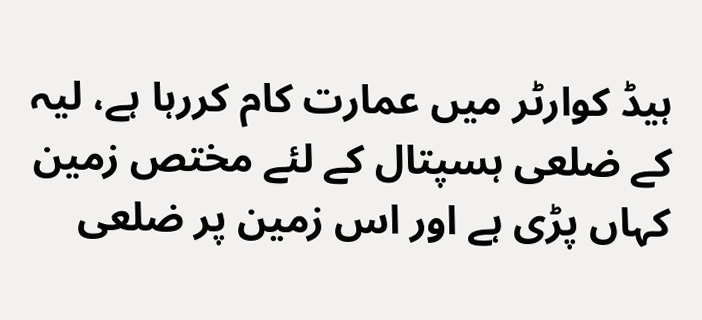ہیڈ کوارٹر میں عمارت کام کررہا ہے، لیہ کے ضلعی ہسپتال کے لئے مختص زمین کہاں پڑی ہے اور اس زمین پر ضلعی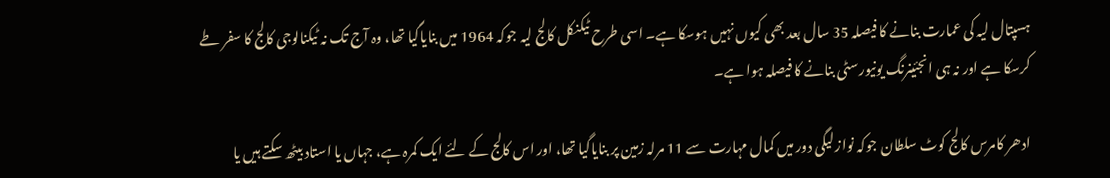ہسپتال لیہ کی عمارت بنانے کا فیصلہ 35 سال بعد بھی کیوں نہیں ہوسکا ہے۔ اسی طرح ٹیکنکل کالج لیہ جوکہ 1964 میں بنایاگیا تھا، وہ آج تک نہ ٹیکنالوجی کالج کا سفر طے کرسکا ہے اور نہ ہی انجئینرنگ یونیورسٹی بنانے کا فیصلہ ہوا ہے۔

ادھر کامرس کالج کوٹ سلطان جوکہ نواز لیگی دور میں کمال مہارت سے 11 مرلہ زمین پر بنایاگیا تھا، اور اس کالج کے لئے ایک کمرہ ہے، جہاں یا استاد بیٹھ سکتے ہیں یا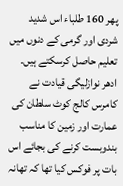پھر 160 طلباء اس شدید شردی اور گرمی کے دنوں میں تعلیم حاصل کرسکتے ہیں۔ ادھر نوازلیگی قیادت نے کامرس کالج کوٹ سلطان کی عمارت اور زمین کا مناسب بندوبست کرنے کی بجائے اس بات پر فوکس کیا تھا کہ تھانہ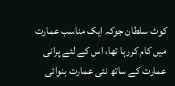کوٹ سلطان جوکہ ایک مناسب عمارت میں کام کررہا تھا، اس کے لئے پرانی عمارت کے ساتھ نئی عمارت بنوائی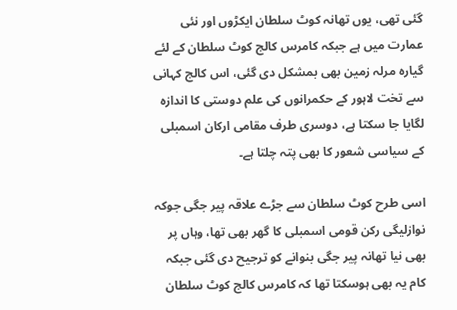گئی تھی، یوں تھانہ کوٹ سلطان ایکڑوں اور نئی عمارت میں ہے جبکہ کامرس کالج کوٹ سلطان کے لئے گیارہ مرلہ زمین بھی بمشکل دی گئی، اس کالج کہانی سے تخت لاہور کے حکمرانوں کی علم دوستی کا اندازہ لگایا جا سکتا ہے، دوسری طرف مقامی ارکان اسمبلی کے سیاسی شعور کا بھی پتہ چلتا ہے۔

اسی طرح کوٹ سلطان سے جڑے علاقہ پیر جگی جوکہ نوازلیگی رکن قومی اسمبلی کا گھر بھی تھا، وہاں پر بھی نیا تھانہ پیر جگی بنوانے کو ترجیح دی گئی جبکہ کام یہ بھی ہوسکتا تھا کہ کامرس کالج کوٹ سلطان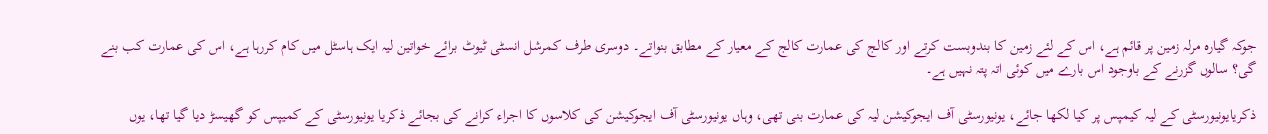جوکہ گیارہ مرلہ زمین پر قائم ہے، اس کے لئے زمین کا بندوبست کرتے اور کالج کی عمارت کالج کے معیار کے مطابق بنواتے۔ دوسری طرف کمرشل انسٹی ٹیوٹ برائے خواتین لیہ ایک ہاسٹل میں کام کررہا ہے، اس کی عمارت کب بنے گی؟ سالوں گزرنے کے باوجود اس بارے میں کوئی اتہ پتہ نہیں ہے۔

ذکریایونیورسٹی کے لیہ کیمپس پر کیا لکھا جائے، یونیورسٹی آف ایجوکیشن لیہ کی عمارت بنی تھی، وہاں یونیورسٹی آف ایجوکیشن کی کلاسوں کا اجراء کرانے کی بجائے ذکریا یونیورسٹی کے کمیپس کو گھیسڑ دیا گیا تھا، یوں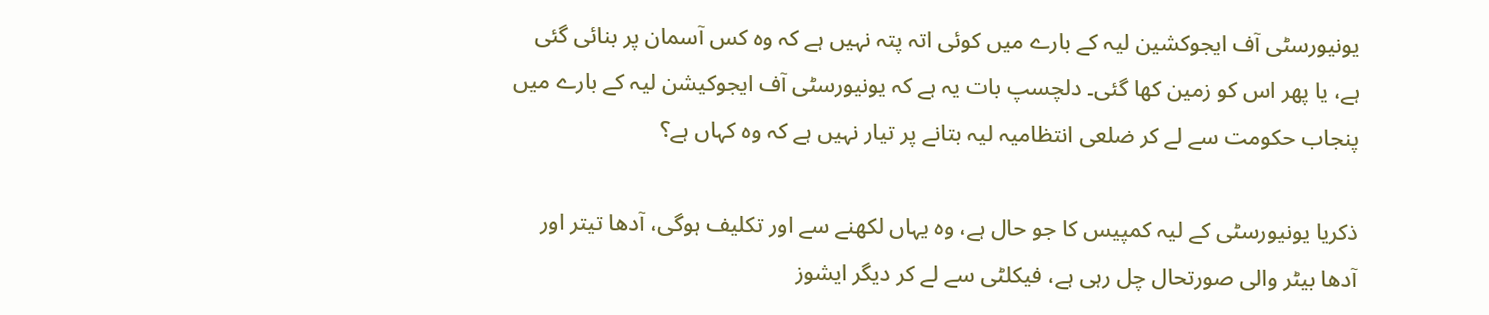یونیورسٹی آف ایجوکشین لیہ کے بارے میں کوئی اتہ پتہ نہیں ہے کہ وہ کس آسمان پر بنائی گئی ہے، یا پھر اس کو زمین کھا گئی۔ دلچسپ بات یہ ہے کہ یونیورسٹی آف ایجوکیشن لیہ کے بارے میں پنجاب حکومت سے لے کر ضلعی انتظامیہ لیہ بتانے پر تیار نہیں ہے کہ وہ کہاں ہے؟

ذکریا یونیورسٹی کے لیہ کمپیس کا جو حال ہے، وہ یہاں لکھنے سے اور تکلیف ہوگی، آدھا تیتر اور آدھا بیٹر والی صورتحال چل رہی ہے، فیکلٹی سے لے کر دیگر ایشوز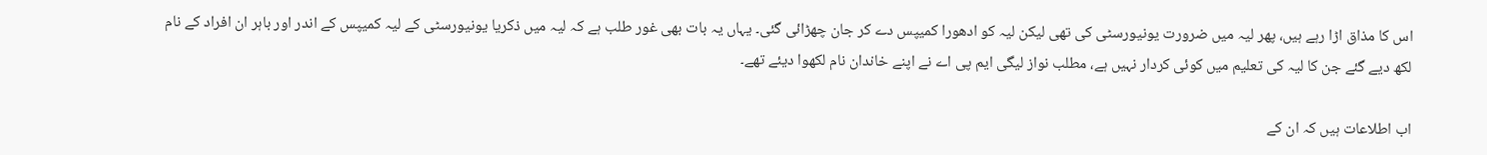اس کا مذاق اڑا رہے ہیں، پھر لیہ میں ضرورت یونیورسٹی کی تھی لیکن لیہ کو ادھورا کمیپس دے کر جان چھڑائی گئی۔ یہاں یہ بات بھی غور طلب ہے کہ لیہ میں ذکریا یونیورسٹی کے لیہ کمیپس کے اندر اور باہر ان افراد کے نام لکھ دیے گئے جن کا لیہ کی تعلیم میں کوئی کردار نہیں ہے، مطلب نواز لیگی ایم پی اے نے اپنے خاندان نام لکھوا دیئے تھے۔

اب اطلاعات ہیں کہ ان کے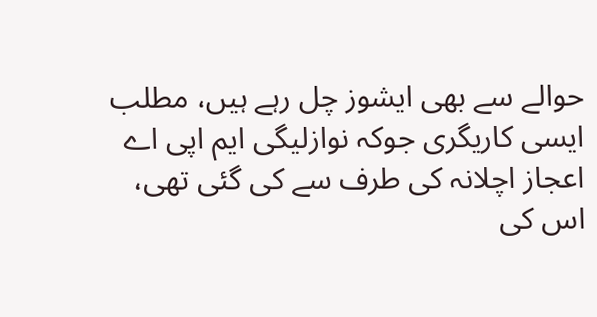حوالے سے بھی ایشوز چل رہے ہیں، مطلب ایسی کاریگری جوکہ نوازلیگی ایم اپی اے اعجاز اچلانہ کی طرف سے کی گئی تھی، اس کی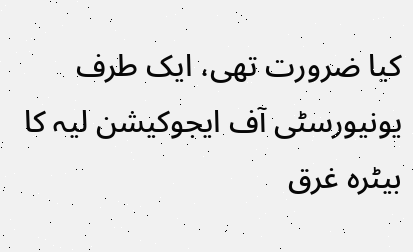کیا ضرورت تھی، ایک طرف یونیورسٹی آف ایجوکیشن لیہ کا بیٹرہ غرق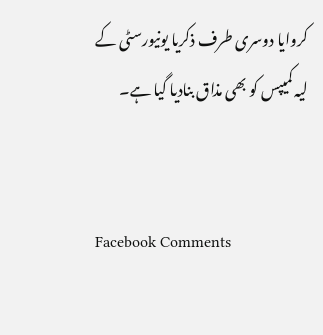کروایا دوسری طرف ذکریا یونیورسٹی کے لیہ کمیپس کو بھی مذاق بنادیا گیا ہے۔


Facebook Comments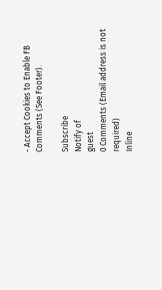- Accept Cookies to Enable FB Comments (See Footer).

Subscribe
Notify of
guest
0 Comments (Email address is not required)
Inline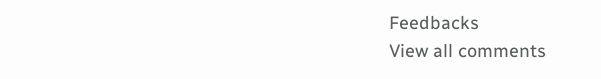Feedbacks
View all comments